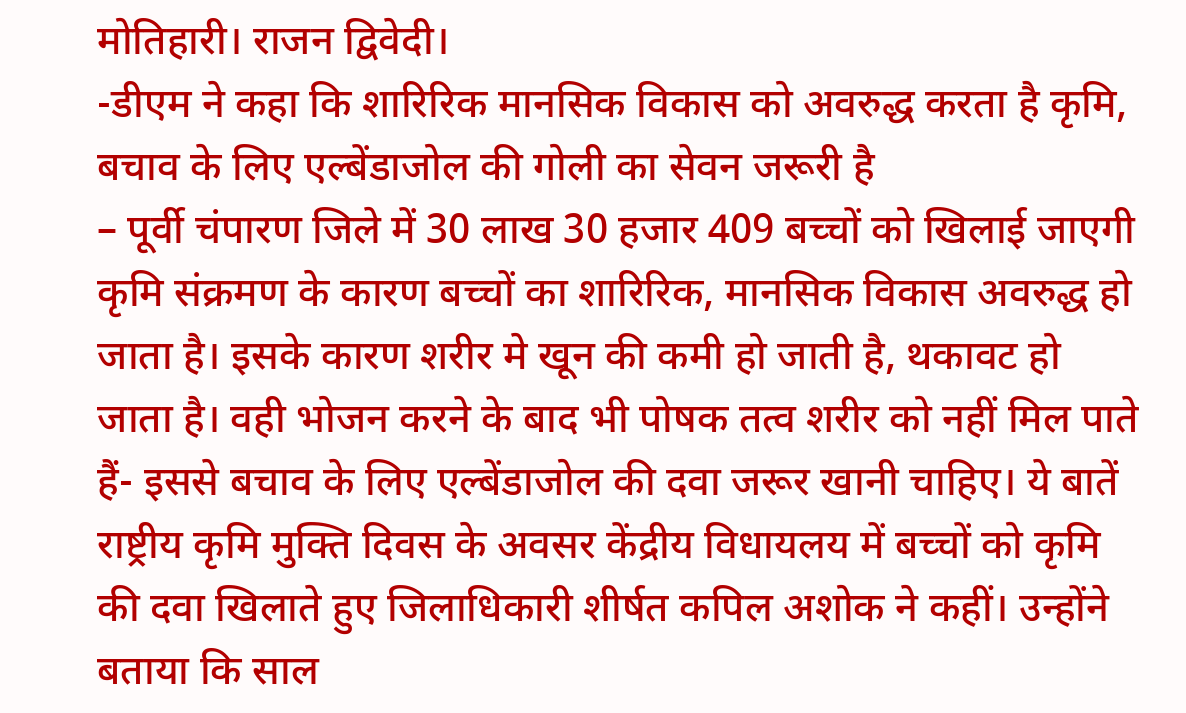मोतिहारी। राजन द्विवेदी।
-डीएम ने कहा कि शारिरिक मानसिक विकास को अवरुद्ध करता है कृमि, बचाव के लिए एल्बेंडाजोल की गोली का सेवन जरूरी है
– पूर्वी चंपारण जिले में 30 लाख 30 हजार 409 बच्चों को खिलाई जाएगी
कृमि संक्रमण के कारण बच्चों का शारिरिक, मानसिक विकास अवरुद्ध हो जाता है। इसके कारण शरीर मे खून की कमी हो जाती है, थकावट हो जाता है। वही भोजन करने के बाद भी पोषक तत्व शरीर को नहीं मिल पाते हैं- इससे बचाव के लिए एल्बेंडाजोल की दवा जरूर खानी चाहिए। ये बातें राष्ट्रीय कृमि मुक्ति दिवस के अवसर केंद्रीय विधायलय में बच्चों को कृमि की दवा खिलाते हुए जिलाधिकारी शीर्षत कपिल अशोक ने कहीं। उन्होंने बताया कि साल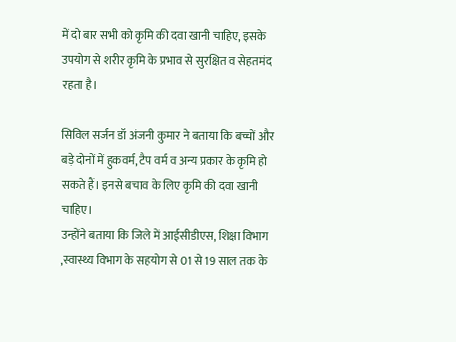में दो बार सभी को कृमि की दवा खानी चाहिए, इसके उपयोग से शरीर कृमि के प्रभाव से सुरक्षित व सेहतमंद रहता है।

सिविल सर्जन डॉ अंजनी कुमार ने बताया कि बच्चों और बड़े दोनों में हुकवर्म, टैप वर्म व अन्य प्रकार के कृमि हो सकते हैं। इनसे बचाव के लिए कृमि की दवा खानी चाहिए।
उन्होंने बताया कि जिले में आईसीडीएस, शिक्षा विभाग ,स्वास्थ्य विभाग के सहयोग से 01 से 19 साल तक के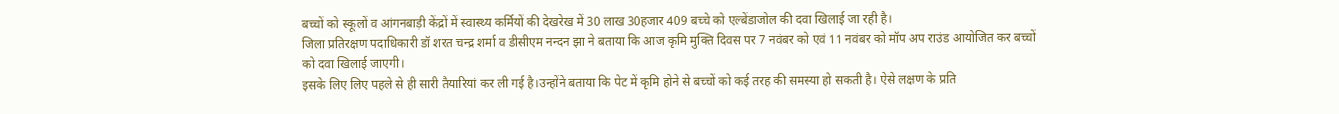बच्चों को स्कूलों व आंगनबाड़ी केंद्रों में स्वास्थ्य कर्मियों की देखरेख में 30 लाख 30हजार 409 बच्चे को एल्बेंडाजोल की दवा खिलाई जा रही है।
जिला प्रतिरक्षण पदाधिकारी डॉ शरत चन्द्र शर्मा व डीसीएम नन्दन झा ने बताया कि आज कृमि मुक्ति दिवस पर 7 नवंबर को एवं 11 नवंबर को मॉप अप राउंड आयोजित कर बच्चों को दवा खिलाई जाएगी।
इसके लिए लिए पहले से ही सारी तैयारियां कर ली गई है।उन्होंने बताया कि पेट में कृमि होने से बच्चों को कई तरह की समस्या हो सकती है। ऐसे लक्षण के प्रति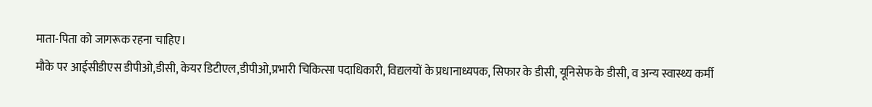माता-पिता को जागरूक रहना चाहिए।
मौके पर आईसीडीएस डीपीओ,डीसी, केयर डिटीएल,डीपीओ,प्रभारी चिकित्सा पदाधिकारी, विद्यलयों के प्रधानाध्यपक, सिफार के डीसी, यूनिसेफ के डीसी, व अन्य स्वास्थ्य कर्मी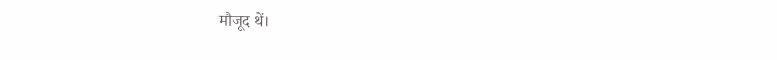मौजूद थें।